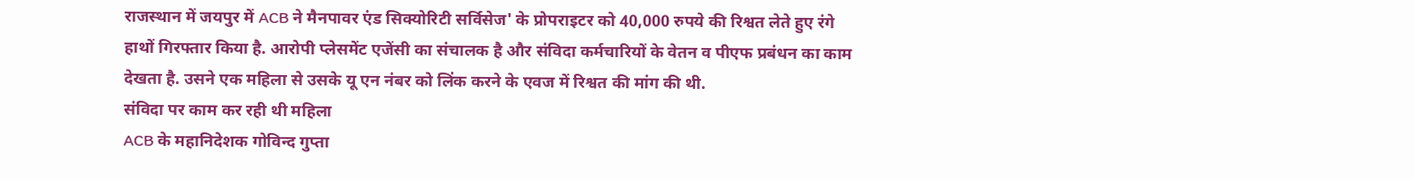राजस्थान में जयपुर में ACB ने मैनपावर एंड सिक्योरिटी सर्विसेज' के प्रोपराइटर को 40,000 रुपये की रिश्वत लेते हुए रंगे हाथों गिरफ्तार किया है. आरोपी प्लेसमेंट एजेंसी का संचालक है और संविदा कर्मचारियों के वेतन व पीएफ प्रबंधन का काम देखता है. उसने एक महिला से उसके यू एन नंबर को लिंक करने के एवज में रिश्वत की मांग की थी.
संविदा पर काम कर रही थी महिला
ACB के महानिदेशक गोविन्द गुप्ता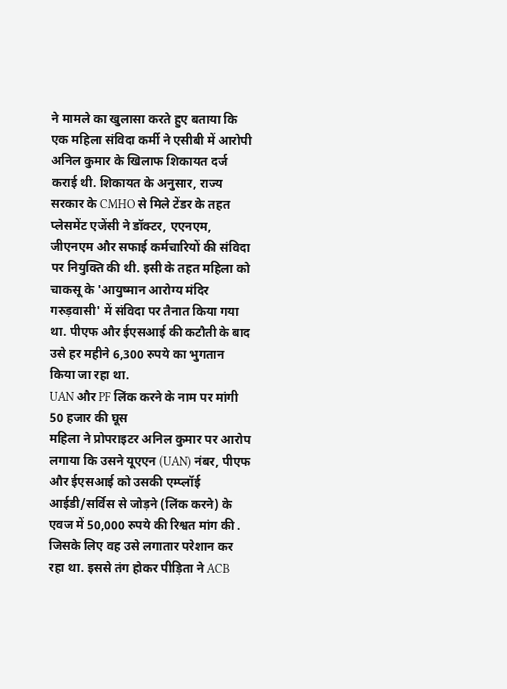ने मामले का खुलासा करते हुए बताया कि एक महिला संविदा कर्मी ने एसीबी में आरोपी अनिल कुमार के खिलाफ शिकायत दर्ज कराई थी. शिकायत के अनुसार, राज्य सरकार के CMHO से मिले टेंडर के तहत प्लेसमेंट एजेंसी ने डॉक्टर, एएनएम, जीएनएम और सफाई कर्मचारियों की संविदा पर नियुक्ति की थी. इसी के तहत महिला को चाकसू के 'आयुष्मान आरोग्य मंदिर गरुड़वासी' में संविदा पर तैनात किया गया था. पीएफ और ईएसआई की कटौती के बाद उसे हर महीने 6,300 रुपये का भुगतान किया जा रहा था.
UAN और PF लिंक करने के नाम पर मांगी 50 हजार की घूस
महिला ने प्रोपराइटर अनिल कुमार पर आरोप लगाया कि उसने यूएएन (UAN) नंबर, पीएफ और ईएसआई को उसकी एम्प्लॉई आईडी/सर्विस से जोड़ने (लिंक करने) के एवज में 50,000 रुपये की रिश्वत मांग की . जिसके लिए वह उसे लगातार परेशान कर रहा था. इससे तंग होकर पीड़िता ने ACB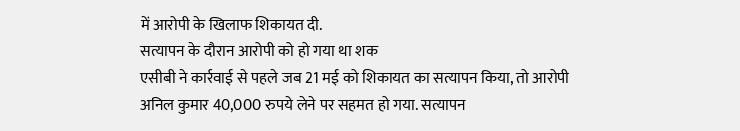में आरोपी के खिलाफ शिकायत दी.
सत्यापन के दौरान आरोपी को हो गया था शक
एसीबी ने कार्रवाई से पहले जब 21 मई को शिकायत का सत्यापन किया, तो आरोपी अनिल कुमार 40,000 रुपये लेने पर सहमत हो गया. सत्यापन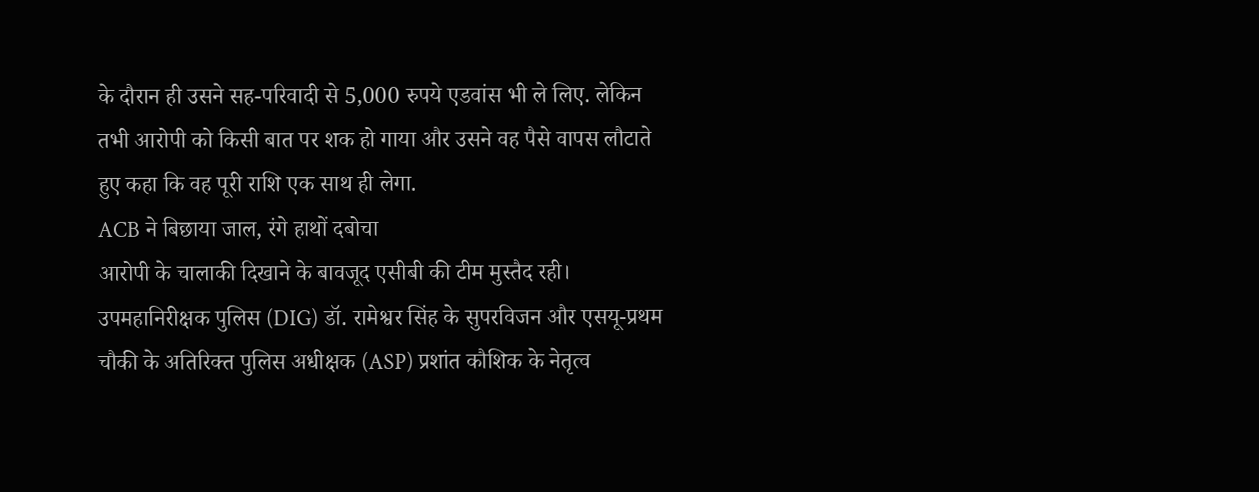के दौरान ही उसने सह-परिवादी से 5,000 रुपये एडवांस भी ले लिए. लेकिन तभी आरोपी को किसी बात पर शक हो गाया और उसने वह पैसे वापस लौटाते हुए कहा कि वह पूरी राशि एक साथ ही लेगा.
ACB ने बिछाया जाल, रंगे हाथों दबोचा
आरोपी के चालाकी दिखाने के बावजूद एसीबी की टीम मुस्तैद रही। उपमहानिरीक्षक पुलिस (DIG) डॉ. रामेश्वर सिंह के सुपरविजन और एसयू-प्रथम चौकी के अतिरिक्त पुलिस अधीक्षक (ASP) प्रशांत कौशिक के नेतृत्व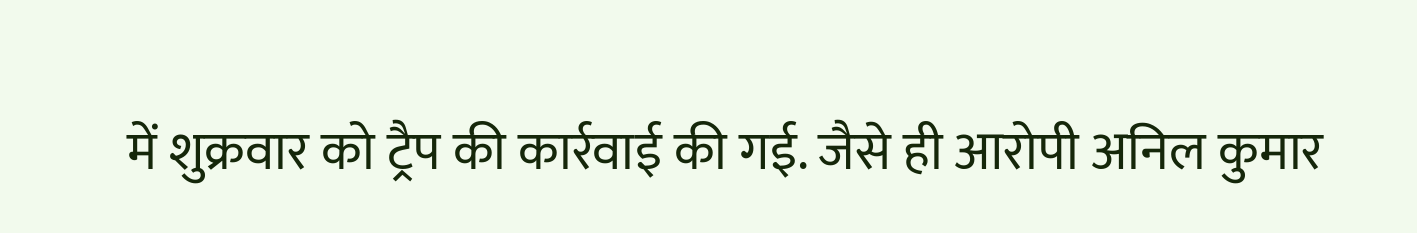में शुक्रवार को ट्रैप की कार्रवाई की गई. जैसे ही आरोपी अनिल कुमार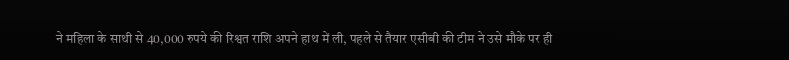ने महिला के साथी से 40,000 रुपये की रिश्वत राशि अपने हाथ में ली, पहले से तैयार एसीबी की टीम ने उसे मौके पर ही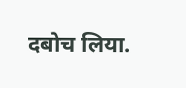दबोच लिया.